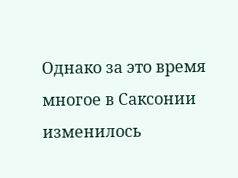Однако за это время многое в Саксонии изменилось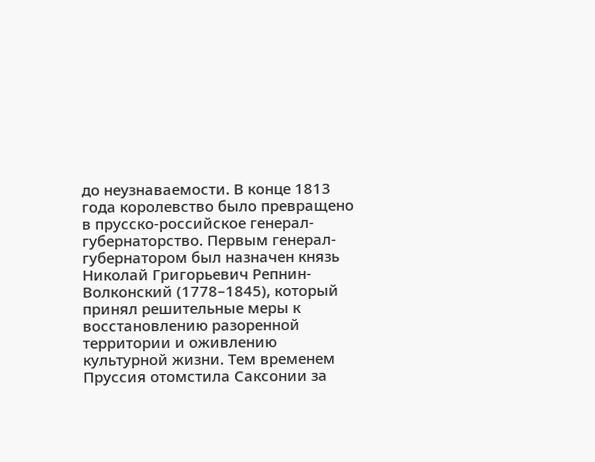до неузнаваемости. В конце 1813 года королевство было превращено в прусско-российское генерал-губернаторство. Первым генерал-губернатором был назначен князь Николай Григорьевич Репнин-Волконский (1778–1845), который принял решительные меры к восстановлению разоренной территории и оживлению культурной жизни. Тем временем Пруссия отомстила Саксонии за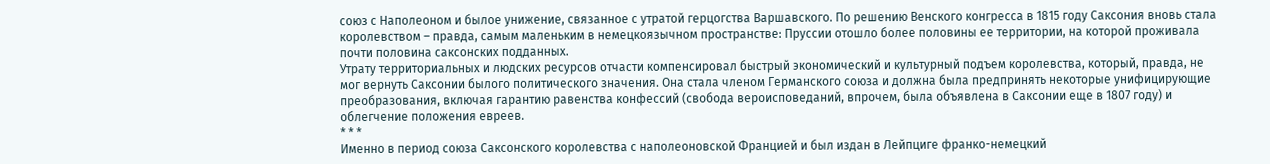союз с Наполеоном и былое унижение, связанное с утратой герцогства Варшавского. По решению Венского конгресса в 1815 году Саксония вновь стала королевством – правда, самым маленьким в немецкоязычном пространстве: Пруссии отошло более половины ее территории, на которой проживала почти половина саксонских подданных.
Утрату территориальных и людских ресурсов отчасти компенсировал быстрый экономический и культурный подъем королевства, который, правда, не мог вернуть Саксонии былого политического значения. Она стала членом Германского союза и должна была предпринять некоторые унифицирующие преобразования, включая гарантию равенства конфессий (свобода вероисповеданий, впрочем, была объявлена в Саксонии еще в 1807 году) и облегчение положения евреев.
* * *
Именно в период союза Саксонского королевства с наполеоновской Францией и был издан в Лейпциге франко-немецкий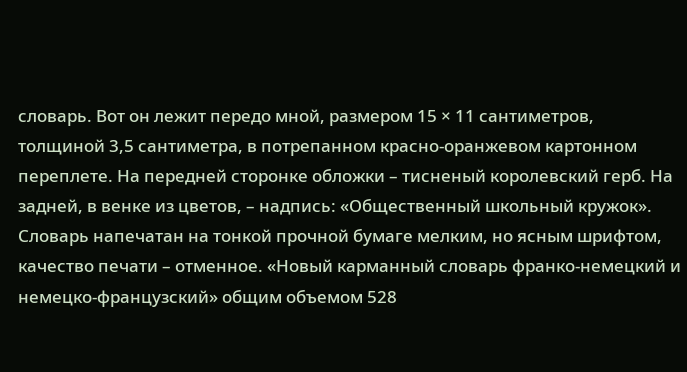словарь. Вот он лежит передо мной, размером 15 × 11 сантиметров, толщиной 3,5 сантиметра, в потрепанном красно-оранжевом картонном переплете. На передней сторонке обложки – тисненый королевский герб. На задней, в венке из цветов, – надпись: «Общественный школьный кружок». Словарь напечатан на тонкой прочной бумаге мелким, но ясным шрифтом, качество печати – отменное. «Новый карманный словарь франко-немецкий и немецко-французский» общим объемом 528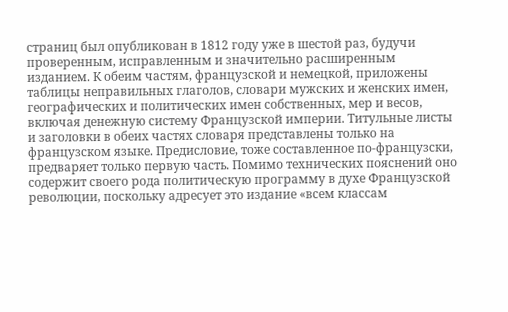страниц был опубликован в 1812 году уже в шестой раз, будучи проверенным, исправленным и значительно расширенным изданием. К обеим частям, французской и немецкой, приложены таблицы неправильных глаголов, словари мужских и женских имен, географических и политических имен собственных, мер и весов, включая денежную систему Французской империи. Титульные листы и заголовки в обеих частях словаря представлены только на французском языке. Предисловие, тоже составленное по-французски, предваряет только первую часть. Помимо технических пояснений оно содержит своего рода политическую программу в духе Французской революции, поскольку адресует это издание «всем классам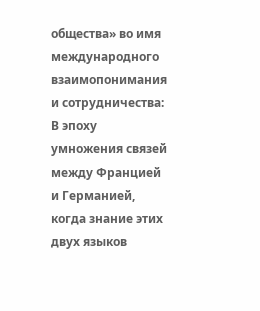общества» во имя международного взаимопонимания и сотрудничества:
В эпоху умножения связей между Францией и Германией, когда знание этих двух языков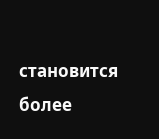становится более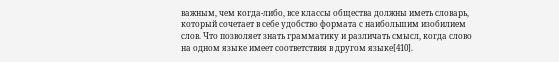важным, чем когда-либо, все классы общества должны иметь словарь, который сочетает в себе удобство формата с наибольшим изобилием слов. Что позволяет знать грамматику и различать смысл, когда слово на одном языке имеет соответствия в другом языке[410].